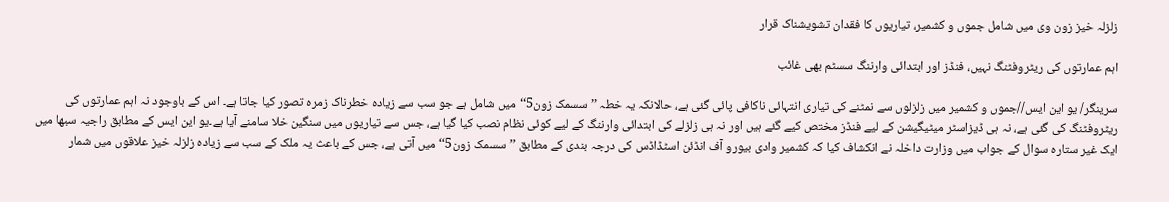زلزلہ خیز زون وی میں شامل جموں و کشمیر، تیاریوں کا فقدان تشویشناک قرار

اہم عمارتوں کی ریٹروفٹنگ نہیں، فنڈز اور ابتدائی وارننگ سسٹم بھی غائب

سرینگر/ یو این ایس//جموں و کشمیر میں زلزلوں سے نمٹنے کی تیاری انتہائی ناکافی پائی گئی ہے، حالانکہ یہ خطہ ’’سسمک زون5‘‘میں شامل ہے جو سب سے زیادہ خطرناک زمرہ تصور کیا جاتا ہے۔ اس کے باوجود نہ اہم عمارتوں کی ریٹروفٹنگ کی گئی ہے، نہ ہی ڈیزاسٹر میٹیگیشن کے لیے فنڈز مختص کیے گئے ہیں اور نہ ہی زلزلے کی ابتدائی وارننگ کے لیے کوئی نظام نصب کیا گیا ہے، جس سے تیاریوں میں سنگین خلا سامنے آیا ہے۔یو این ایس کے مطابق راجیہ سبھا میں ایک غیر ستارہ سوال کے جواب میں وزارت داخلہ نے انکشاف کیا کہ کشمیر وادی بیورو آف انڈئن اسٹڈاڈس کی درجہ بندی کے مطابق ’’سسمک زون5‘‘ میں آتی ہے، جس کے باعث یہ ملک کے سب سے زیادہ زلزلہ خیز علاقوں میں شمار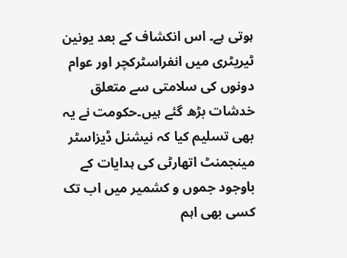ہوتی ہے۔ اس انکشاف کے بعد یونین ٹیریٹری میں انفراسٹرکچر اور عوام دونوں کی سلامتی سے متعلق خدشات بڑھ گئے ہیں۔حکومت نے یہ بھی تسلیم کیا کہ نیشنل ڈیزاسٹر مینجمنٹ اتھارٹی کی ہدایات کے باوجود جموں و کشمیر میں اب تک کسی بھی اہم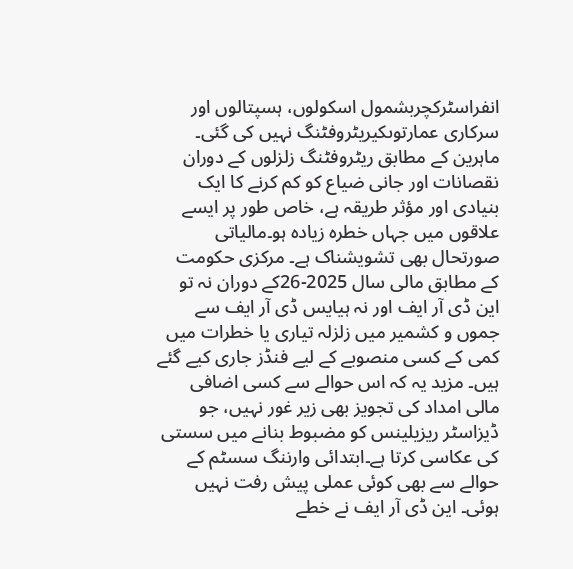انفراسٹرکچربشمول اسکولوں، ہسپتالوں اور سرکاری عمارتوںکیریٹروفٹنگ نہیں کی گئی۔ ماہرین کے مطابق ریٹروفٹنگ زلزلوں کے دوران نقصانات اور جانی ضیاع کو کم کرنے کا ایک بنیادی اور مؤثر طریقہ ہے، خاص طور پر ایسے علاقوں میں جہاں خطرہ زیادہ ہو۔مالیاتی صورتحال بھی تشویشناک ہے۔ مرکزی حکومت کے مطابق مالی سال 2025-26کے دوران نہ تو این ڈی آر ایف اور نہ ہیایس ڈی آر ایف سے جموں و کشمیر میں زلزلہ تیاری یا خطرات میں کمی کے کسی منصوبے کے لیے فنڈز جاری کیے گئے ہیں۔ مزید یہ کہ اس حوالے سے کسی اضافی مالی امداد کی تجویز بھی زیر غور نہیں، جو ڈیزاسٹر ریزیلینس کو مضبوط بنانے میں سستی کی عکاسی کرتا ہے۔ابتدائی وارننگ سسٹم کے حوالے سے بھی کوئی عملی پیش رفت نہیں ہوئی۔ این ڈی آر ایف نے خطے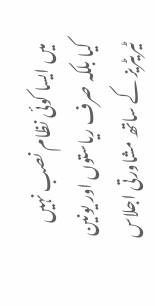میں ایسا کوئی نظام نصب نہیں کیا بلکہ صرف ریاستوں اور یونین ٹیریٹریز کے ساتھ مشاورتی اجلاس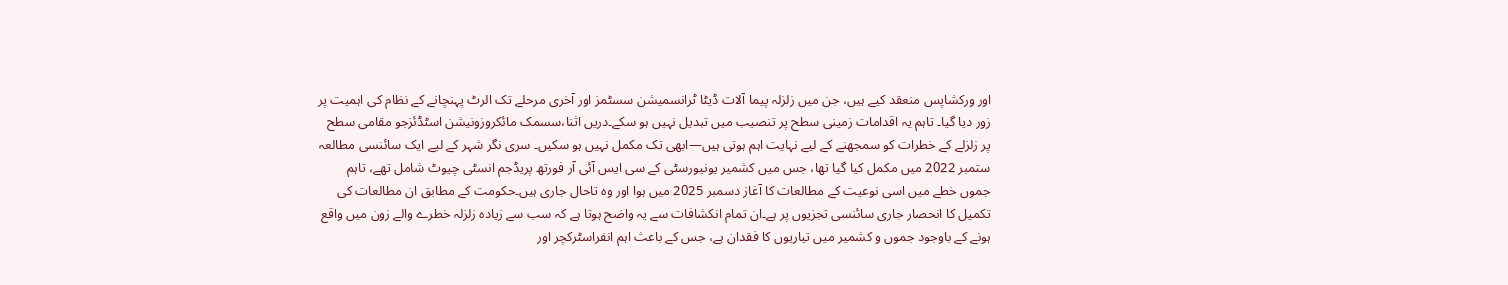اور ورکشاپس منعقد کیے ہیں، جن میں زلزلہ پیما آلات ڈیٹا ٹرانسمیشن سسٹمز اور آخری مرحلے تک الرٹ پہنچانے کے نظام کی اہمیت پر زور دیا گیا۔ تاہم یہ اقدامات زمینی سطح پر تنصیب میں تبدیل نہیں ہو سکے۔دریں اثنا،سسمک مائکروزونیشن اسٹڈئزجو مقامی سطح پر زلزلے کے خطرات کو سمجھنے کے لیے نہایت اہم ہوتی ہیں—ابھی تک مکمل نہیں ہو سکیں۔ سری نگر شہر کے لیے ایک سائنسی مطالعہ ستمبر 2022 میں مکمل کیا گیا تھا، جس میں کشمیر یونیورسٹی کے سی ایس آئی آر فورتھ پریڈجم انسٹی چیوٹ شامل تھے، تاہم جموں خطے میں اسی نوعیت کے مطالعات کا آغاز دسمبر 2025 میں ہوا اور وہ تاحال جاری ہیں۔حکومت کے مطابق ان مطالعات کی تکمیل کا انحصار جاری سائنسی تجزیوں پر ہے۔ان تمام انکشافات سے یہ واضح ہوتا ہے کہ سب سے زیادہ زلزلہ خطرے والے زون میں واقع ہونے کے باوجود جموں و کشمیر میں تیاریوں کا فقدان ہے، جس کے باعث اہم انفراسٹرکچر اور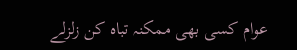عوام کسی بھی ممکنہ تباہ کن زلزلے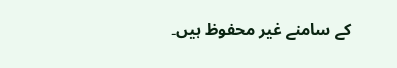کے سامنے غیر محفوظ ہیں۔